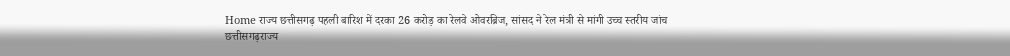Home राज्य छत्तीसगढ़ पहली बारिश में दरका 26 करोड़ का रेलवे ओवरब्रिज, सांसद ने रेल मंत्री से मांगी उच्च स्तरीय जांच
छत्तीसगढ़राज्य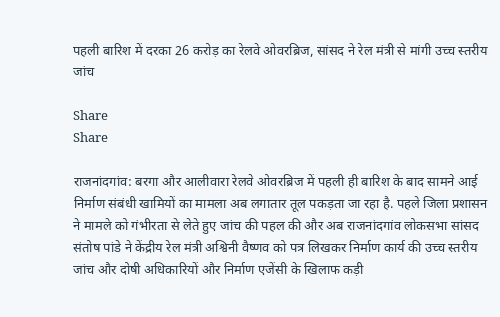पहली बारिश में दरका 26 करोड़ का रेलवे ओवरब्रिज, सांसद ने रेल मंत्री से मांगी उच्च स्तरीय जांच

Share
Share

राजनांदगांव: बरगा और आलीवारा रेलवे ओवरब्रिज में पहली ही बारिश के बाद सामने आई निर्माण संबंधी खामियों का मामला अब लगातार तूल पकड़ता जा रहा है. पहले जिला प्रशासन ने मामले को गंभीरता से लेते हुए जांच की पहल की और अब राजनांदगांव लोकसभा सांसद संतोष पांडे ने केंद्रीय रेल मंत्री अश्विनी वैष्णव को पत्र लिखकर निर्माण कार्य की उच्च स्तरीय जांच और दोषी अधिकारियों और निर्माण एजेंसी के खिलाफ कड़ी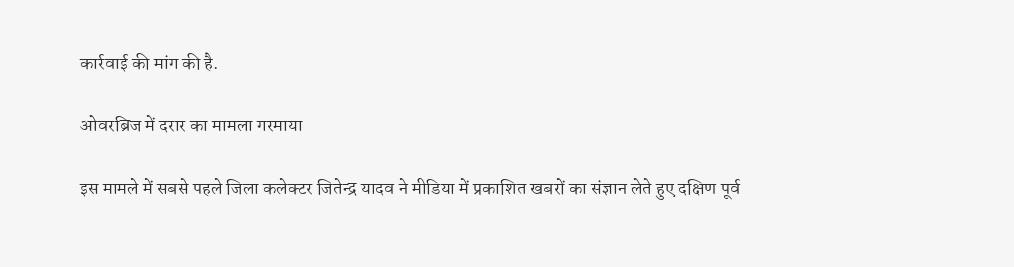कार्रवाई की मांग की है.

ओवरब्रिज में दरार का मामला गरमाया

इस मामले में सबसे पहले जिला कलेक्टर जितेन्द्र यादव ने मीडिया में प्रकाशित खबरों का संज्ञान लेते हुए दक्षिण पूर्व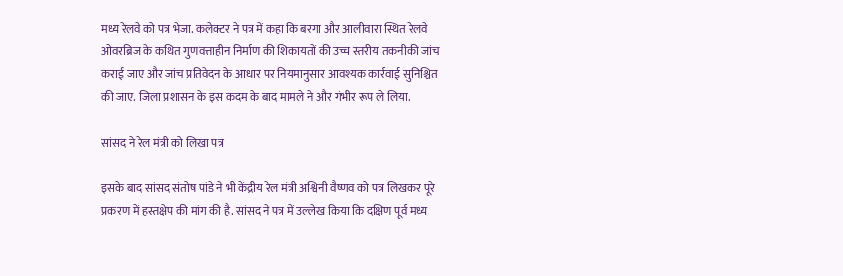मध्य रेलवे को पत्र भेजा. कलेक्टर ने पत्र में कहा कि बरगा और आलीवारा स्थित रेलवे ओवरब्रिज के कथित गुणवत्ताहीन निर्माण की शिकायतों की उच्च स्तरीय तकनीकी जांच कराई जाए और जांच प्रतिवेदन के आधार पर नियमानुसार आवश्यक कार्रवाई सुनिश्चित की जाए. जिला प्रशासन के इस कदम के बाद मामले ने और गंभीर रूप ले लिया.

सांसद ने रेल मंत्री को लिखा पत्र

इसके बाद सांसद संतोष पांडे ने भी केंद्रीय रेल मंत्री अश्विनी वैष्णव को पत्र लिखकर पूरे प्रकरण में हस्तक्षेप की मांग की है. सांसद ने पत्र में उल्लेख किया कि दक्षिण पूर्व मध्य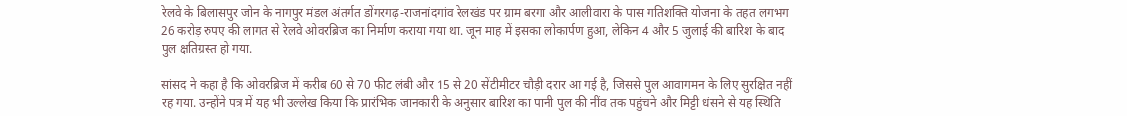रेलवे के बिलासपुर जोन के नागपुर मंडल अंतर्गत डोंगरगढ़-राजनांदगांव रेलखंड पर ग्राम बरगा और आलीवारा के पास गतिशक्ति योजना के तहत लगभग 26 करोड़ रुपए की लागत से रेलवे ओवरब्रिज का निर्माण कराया गया था. जून माह में इसका लोकार्पण हुआ, लेकिन 4 और 5 जुलाई की बारिश के बाद पुल क्षतिग्रस्त हो गया.

सांसद ने कहा है कि ओवरब्रिज में करीब 60 से 70 फीट लंबी और 15 से 20 सेंटीमीटर चौड़ी दरार आ गई है, जिससे पुल आवागमन के लिए सुरक्षित नहीं रह गया. उन्होंने पत्र में यह भी उल्लेख किया कि प्रारंभिक जानकारी के अनुसार बारिश का पानी पुल की नींव तक पहुंचने और मिट्टी धंसने से यह स्थिति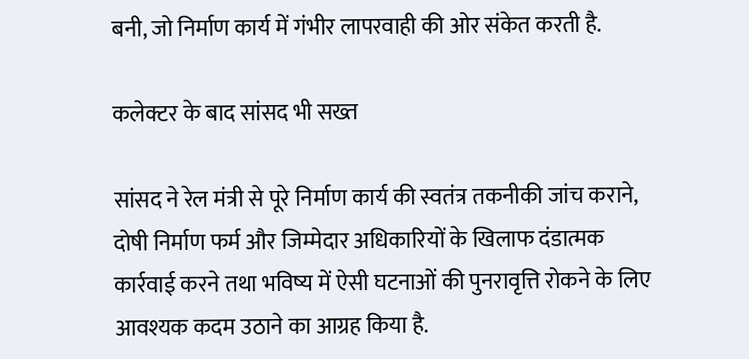बनी, जो निर्माण कार्य में गंभीर लापरवाही की ओर संकेत करती है.

कलेक्टर के बाद सांसद भी सख्त

सांसद ने रेल मंत्री से पूरे निर्माण कार्य की स्वतंत्र तकनीकी जांच कराने, दोषी निर्माण फर्म और जिम्मेदार अधिकारियों के खिलाफ दंडात्मक कार्रवाई करने तथा भविष्य में ऐसी घटनाओं की पुनरावृत्ति रोकने के लिए आवश्यक कदम उठाने का आग्रह किया है.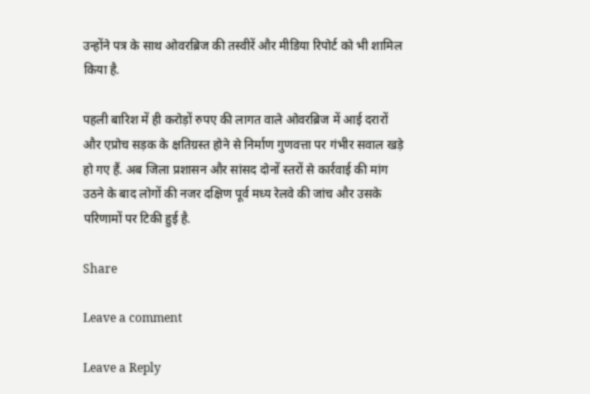उन्होंने पत्र के साथ ओवरब्रिज की तस्वीरें और मीडिया रिपोर्ट को भी शामिल किया है.

पहली बारिश में ही करोड़ों रुपए की लागत वाले ओवरब्रिज में आई दरारों और एप्रोच सड़क के क्षतिग्रस्त होने से निर्माण गुणवत्ता पर गंभीर सवाल खड़े हो गए हैं. अब जिला प्रशासन और सांसद दोनों स्तरों से कार्रवाई की मांग उठने के बाद लोगों की नजर दक्षिण पूर्व मध्य रेलवे की जांच और उसके परिणामों पर टिकी हुई है.

Share

Leave a comment

Leave a Reply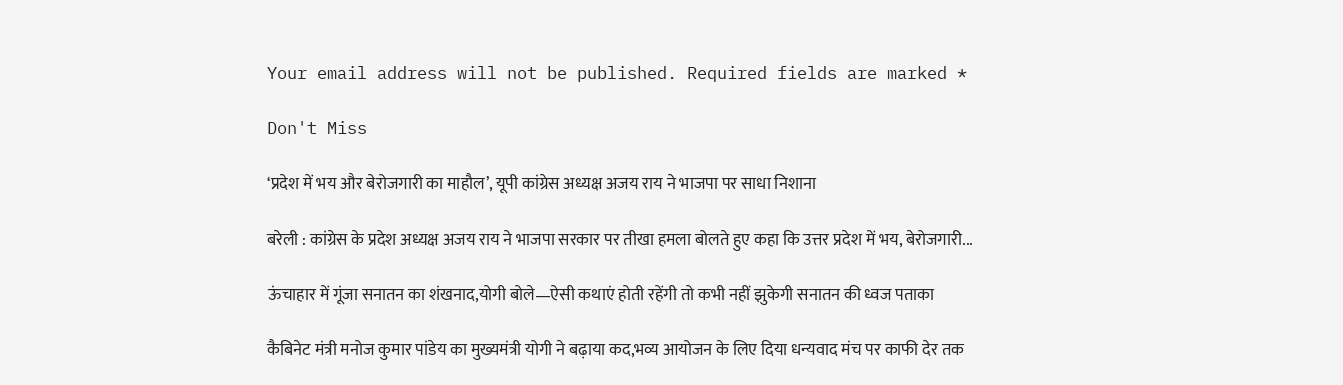Your email address will not be published. Required fields are marked *

Don't Miss

‘प्रदेश में भय और बेरोजगारी का माहौल’, यूपी कांग्रेस अध्यक्ष अजय राय ने भाजपा पर साधा निशाना

बरेली : कांग्रेस के प्रदेश अध्यक्ष अजय राय ने भाजपा सरकार पर तीखा हमला बोलते हुए कहा कि उत्तर प्रदेश में भय, बेरोजगारी...

ऊंचाहार में गूंजा सनातन का शंखनाद,योगी बोले—ऐसी कथाएं होती रहेंगी तो कभी नहीं झुकेगी सनातन की ध्वज पताका

कैबिनेट मंत्री मनोज कुमार पांडेय का मुख्यमंत्री योगी ने बढ़ाया कद,भव्य आयोजन के लिए दिया धन्यवाद मंच पर काफी देर तक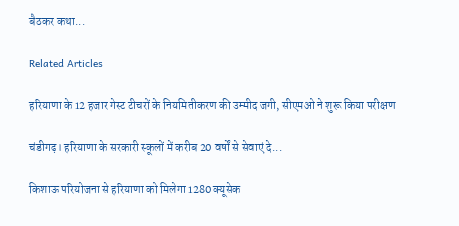बैठकर कथा...

Related Articles

हरियाणा के 12 हजार गेस्ट टीचरों के नियमितीकरण की उम्मीद जगी, सीएमओ ने शुरू किया परीक्षण

चंडीगढ़। हरियाणा के सरकारी स्कूलों में करीब 20 वर्षों से सेवाएं दे...

किशाऊ परियोजना से हरियाणा को मिलेगा 1280 क्यूसेक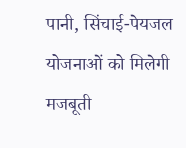पानी, सिंचाई-पेयजल योजनाओं को मिलेगी मजबूती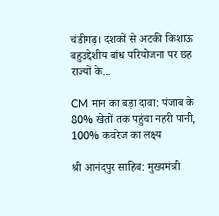चंडीगढ़। दशकों से अटकी किशाऊ बहुउद्देशीय बांध परियोजना पर छह राज्यों के...

CM मान का बड़ा दावा: पंजाब के 80% खेतों तक पहुंचा नहरी पानी, 100% कवरेज का लक्ष्य

श्री आनंदपुर साहिब: मुख्यमंत्री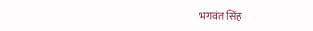भगवंत सिंह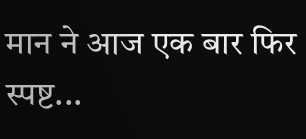मान ने आज एक बार फिर स्पष्ट...